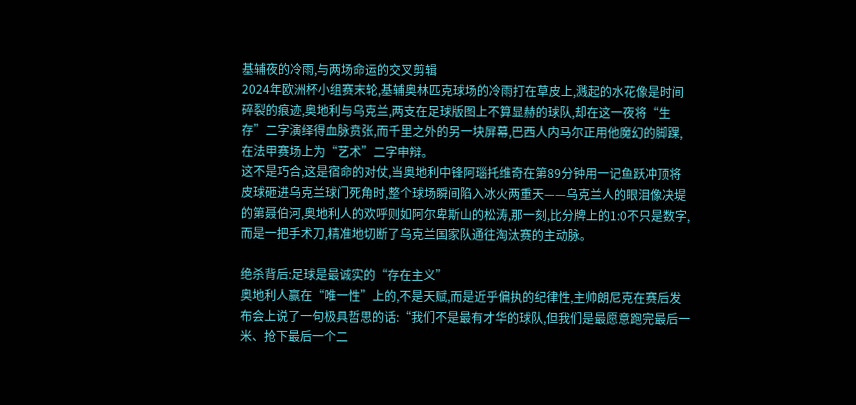基辅夜的冷雨,与两场命运的交叉剪辑
2024年欧洲杯小组赛末轮,基辅奥林匹克球场的冷雨打在草皮上,溅起的水花像是时间碎裂的痕迹,奥地利与乌克兰,两支在足球版图上不算显赫的球队,却在这一夜将“生存”二字演绎得血脉贲张,而千里之外的另一块屏幕,巴西人内马尔正用他魔幻的脚踝,在法甲赛场上为“艺术”二字申辩。
这不是巧合,这是宿命的对仗,当奥地利中锋阿瑙托维奇在第89分钟用一记鱼跃冲顶将皮球砸进乌克兰球门死角时,整个球场瞬间陷入冰火两重天——乌克兰人的眼泪像决堤的第聂伯河,奥地利人的欢呼则如阿尔卑斯山的松涛,那一刻,比分牌上的1:0不只是数字,而是一把手术刀,精准地切断了乌克兰国家队通往淘汰赛的主动脉。

绝杀背后:足球是最诚实的“存在主义”
奥地利人赢在“唯一性”上的,不是天赋,而是近乎偏执的纪律性,主帅朗尼克在赛后发布会上说了一句极具哲思的话:“我们不是最有才华的球队,但我们是最愿意跑完最后一米、抢下最后一个二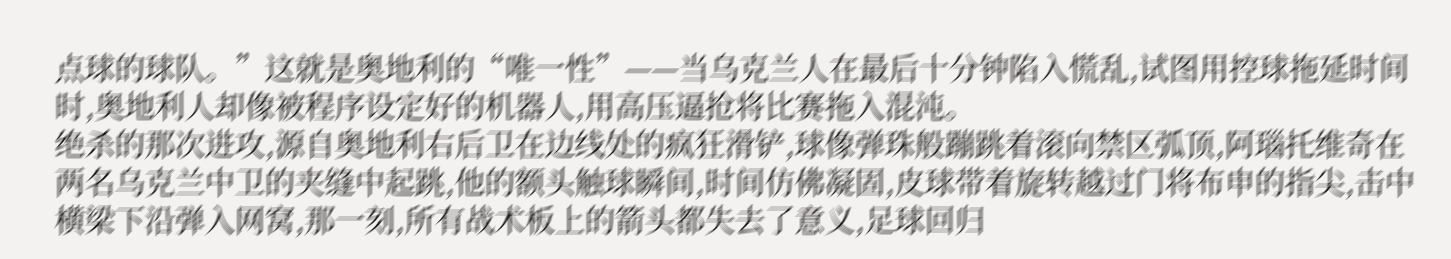点球的球队。”这就是奥地利的“唯一性”——当乌克兰人在最后十分钟陷入慌乱,试图用控球拖延时间时,奥地利人却像被程序设定好的机器人,用高压逼抢将比赛拖入混沌。
绝杀的那次进攻,源自奥地利右后卫在边线处的疯狂滑铲,球像弹珠般蹦跳着滚向禁区弧顶,阿瑙托维奇在两名乌克兰中卫的夹缝中起跳,他的额头触球瞬间,时间仿佛凝固,皮球带着旋转越过门将布申的指尖,击中横梁下沿弹入网窝,那一刻,所有战术板上的箭头都失去了意义,足球回归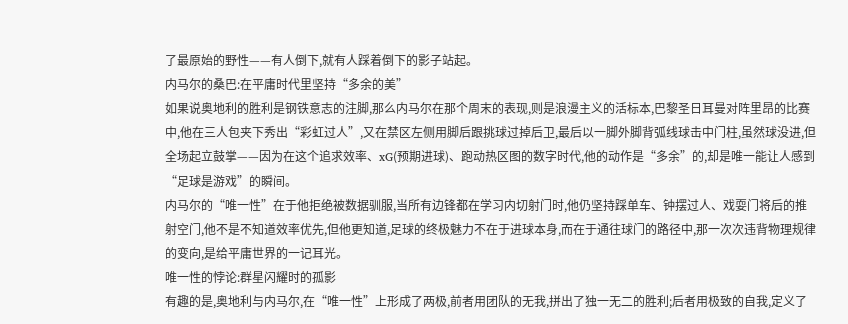了最原始的野性——有人倒下,就有人踩着倒下的影子站起。
内马尔的桑巴:在平庸时代里坚持“多余的美”
如果说奥地利的胜利是钢铁意志的注脚,那么内马尔在那个周末的表现,则是浪漫主义的活标本,巴黎圣日耳曼对阵里昂的比赛中,他在三人包夹下秀出“彩虹过人”,又在禁区左侧用脚后跟挑球过掉后卫,最后以一脚外脚背弧线球击中门柱,虽然球没进,但全场起立鼓掌——因为在这个追求效率、xG(预期进球)、跑动热区图的数字时代,他的动作是“多余”的,却是唯一能让人感到“足球是游戏”的瞬间。
内马尔的“唯一性”在于他拒绝被数据驯服,当所有边锋都在学习内切射门时,他仍坚持踩单车、钟摆过人、戏耍门将后的推射空门,他不是不知道效率优先,但他更知道,足球的终极魅力不在于进球本身,而在于通往球门的路径中,那一次次违背物理规律的变向,是给平庸世界的一记耳光。
唯一性的悖论:群星闪耀时的孤影
有趣的是,奥地利与内马尔,在“唯一性”上形成了两极,前者用团队的无我,拼出了独一无二的胜利;后者用极致的自我,定义了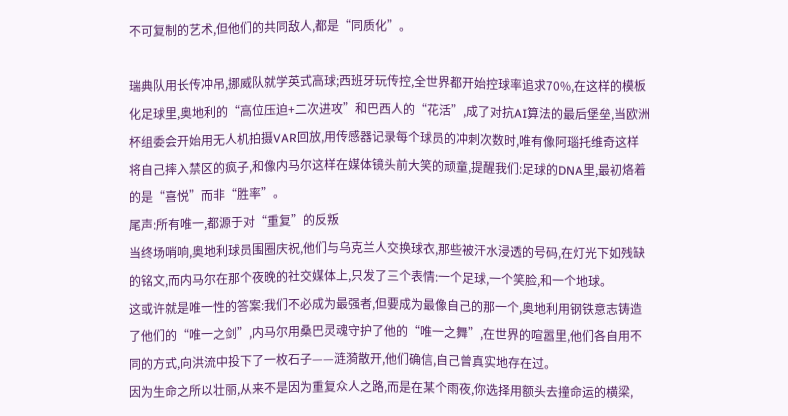不可复制的艺术,但他们的共同敌人,都是“同质化”。

瑞典队用长传冲吊,挪威队就学英式高球;西班牙玩传控,全世界都开始控球率追求70%,在这样的模板化足球里,奥地利的“高位压迫+二次进攻”和巴西人的“花活”,成了对抗AI算法的最后堡垒,当欧洲杯组委会开始用无人机拍摄VAR回放,用传感器记录每个球员的冲刺次数时,唯有像阿瑙托维奇这样将自己摔入禁区的疯子,和像内马尔这样在媒体镜头前大笑的顽童,提醒我们:足球的DNA里,最初烙着的是“喜悦”而非“胜率”。
尾声:所有唯一,都源于对“重复”的反叛
当终场哨响,奥地利球员围圈庆祝,他们与乌克兰人交换球衣,那些被汗水浸透的号码,在灯光下如残缺的铭文,而内马尔在那个夜晚的社交媒体上,只发了三个表情:一个足球,一个笑脸,和一个地球。
这或许就是唯一性的答案:我们不必成为最强者,但要成为最像自己的那一个,奥地利用钢铁意志铸造了他们的“唯一之剑”,内马尔用桑巴灵魂守护了他的“唯一之舞”,在世界的喧嚣里,他们各自用不同的方式,向洪流中投下了一枚石子——涟漪散开,他们确信,自己曾真实地存在过。
因为生命之所以壮丽,从来不是因为重复众人之路,而是在某个雨夜,你选择用额头去撞命运的横梁,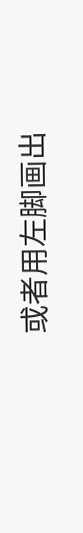或者用左脚画出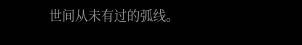世间从未有过的弧线。